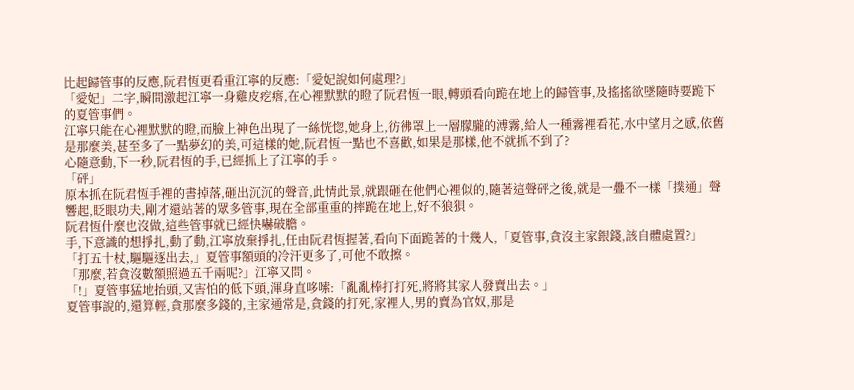比起歸管事的反應,阮君恆更看重江寧的反應:「愛妃說如何處理?」
「愛妃」二字,瞬間激起江寧一身雞皮疙瘩,在心裡默默的瞪了阮君恆一眼,轉頭看向跪在地上的歸管事,及搖搖欲墜隨時要跪下的夏管事們。
江寧只能在心裡默默的瞪,而臉上神色出現了一絲恍惚,她身上,彷彿罩上一層朦朧的溥霧,給人一種霧裡看花,水中望月之感,依舊是那麼美,甚至多了一點夢幻的美,可這樣的她,阮君恆一點也不喜歡,如果是那樣,他不就抓不到了?
心隨意動,下一秒,阮君恆的手,已經抓上了江寧的手。
「砰」
原本抓在阮君恆手裡的書掉落,砸出沉沉的聲音,此情此景,就跟砸在他們心裡似的,隨著這聲砰之後,就是一疊不一樣「撲通」聲響起,眨眼功夫,剛才還站著的眾多管事,現在全部重重的摔跪在地上,好不狼狽。
阮君恆什麼也沒做,這些管事就已經快嚇破膽。
手,下意識的想掙扎,動了動,江寧放棄掙扎,任由阮君恆握著,看向下面跪著的十幾人,「夏管事,貪沒主家銀錢,該自體處置?」
「打五十杖,驅驅逐出去,」夏管事額頭的冷汗更多了,可他不敢擦。
「那麼,若貪沒數額照過五千兩呢?」江寧又問。
「!」夏管事猛地抬頭,又害怕的低下頭,渾身直哆嗦:「亂亂棒打打死,將將其家人發賣出去。」
夏管事說的,還算輕,貪那麼多錢的,主家通常是,貪錢的打死,家裡人,男的賣為官奴,那是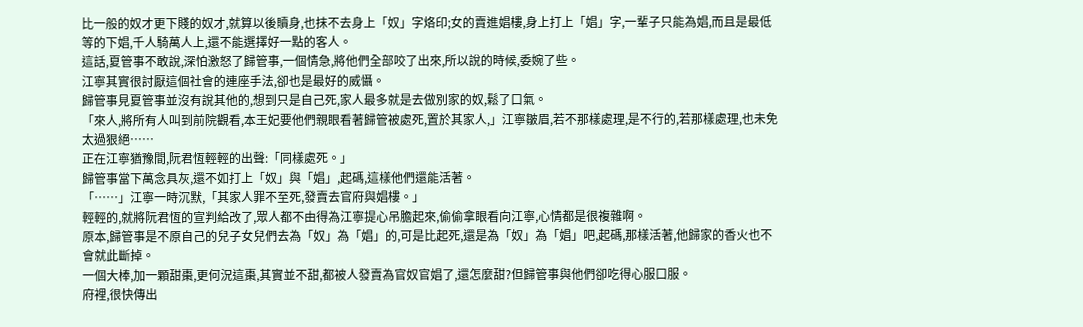比一般的奴才更下賤的奴才,就算以後贖身,也抹不去身上「奴」字烙印;女的賣進娼樓,身上打上「娼」字,一輩子只能為娼,而且是最低等的下娼,千人騎萬人上,還不能選擇好一點的客人。
這話,夏管事不敢說,深怕激怒了歸管事,一個情急,將他們全部咬了出來,所以說的時候,委婉了些。
江寧其實很討厭這個社會的連座手法,卻也是最好的威懾。
歸管事見夏管事並沒有說其他的,想到只是自己死,家人最多就是去做別家的奴,鬆了口氣。
「來人,將所有人叫到前院觀看,本王妃要他們親眼看著歸管被處死,置於其家人,」江寧皺眉,若不那樣處理,是不行的,若那樣處理,也未免太過狠絕……
正在江寧猶豫間,阮君恆輕輕的出聲:「同樣處死。」
歸管事當下萬念具灰,還不如打上「奴」與「娼」,起碼,這樣他們還能活著。
「……」江寧一時沉默,「其家人罪不至死,發賣去官府與娼樓。」
輕輕的,就將阮君恆的宣判給改了,眾人都不由得為江寧提心吊膽起來,偷偷拿眼看向江寧,心情都是很複雜啊。
原本,歸管事是不原自己的兒子女兒們去為「奴」為「娼」的,可是比起死,還是為「奴」為「娼」吧,起碼,那樣活著,他歸家的香火也不會就此斷掉。
一個大棒,加一顆甜棗,更何況這棗,其實並不甜,都被人發賣為官奴官娼了,還怎麼甜?但歸管事與他們卻吃得心服口服。
府裡,很快傳出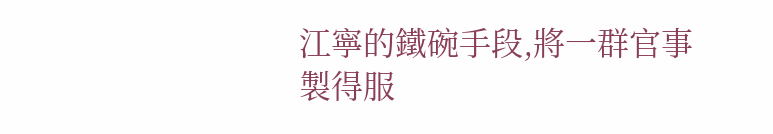江寧的鐵碗手段,將一群官事製得服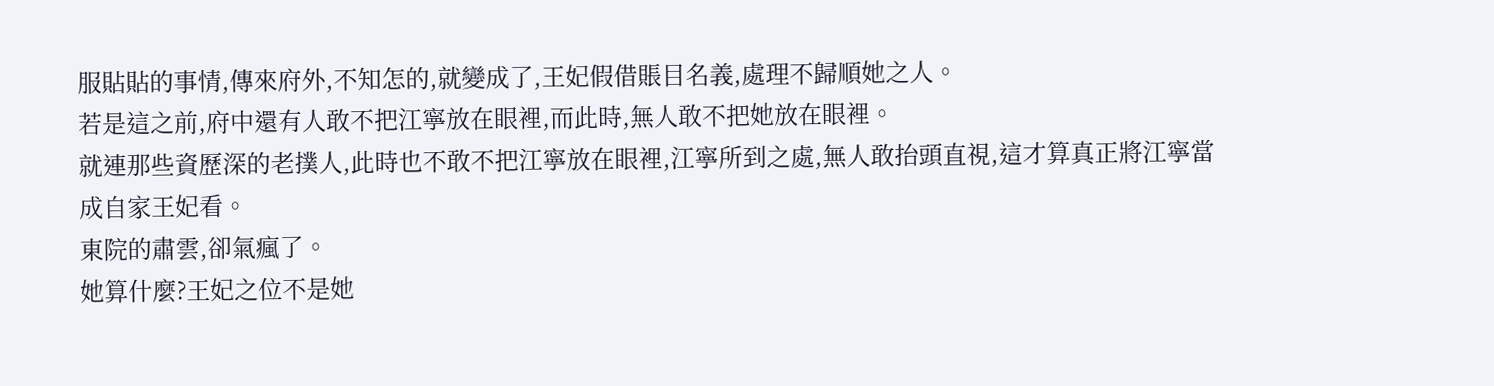服貼貼的事情,傳來府外,不知怎的,就變成了,王妃假借賬目名義,處理不歸順她之人。
若是這之前,府中還有人敢不把江寧放在眼裡,而此時,無人敢不把她放在眼裡。
就連那些資歷深的老撲人,此時也不敢不把江寧放在眼裡,江寧所到之處,無人敢抬頭直視,這才算真正將江寧當成自家王妃看。
東院的肅雲,卻氣瘋了。
她算什麼?王妃之位不是她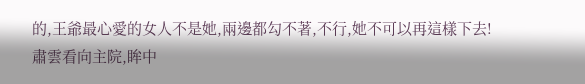的,王爺最心愛的女人不是她,兩邊都勾不著,不行,她不可以再這樣下去!
肅雲看向主院,眸中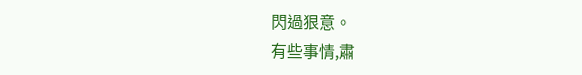閃過狠意。
有些事情,肅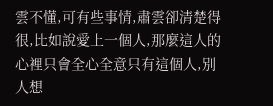雲不懂,可有些事情,肅雲卻清楚得很,比如說愛上一個人,那麼這人的心裡只會全心全意只有這個人,別人想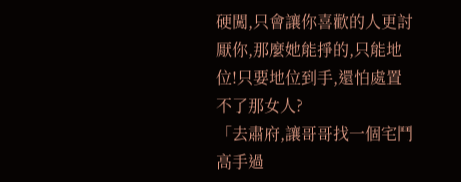硬闖,只會讓你喜歡的人更討厭你,那麼她能掙的,只能地位!只要地位到手,還怕處置不了那女人?
「去肅府,讓哥哥找一個宅鬥高手過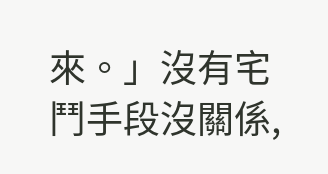來。」沒有宅鬥手段沒關係,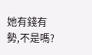她有錢有勢,不是嗎?